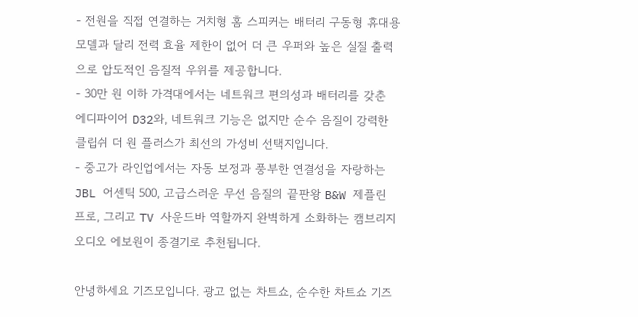- 전원을 직접 연결하는 거치형 홈 스피커는 배터리 구동형 휴대용 모델과 달리 전력 효율 제한이 없어 더 큰 우퍼와 높은 실질 출력으로 압도적인 음질적 우위를 제공합니다.
- 30만 원 이하 가격대에서는 네트워크 편의성과 배터리를 갖춘 에디파이어 D32와, 네트워크 기능은 없지만 순수 음질이 강력한 클립쉬 더 원 플러스가 최선의 가성비 선택지입니다.
- 중고가 라인업에서는 자동 보정과 풍부한 연결성을 자랑하는 JBL 어센틱 500, 고급스러운 무선 음질의 끝판왕 B&W 제플린 프로, 그리고 TV 사운드바 역할까지 완벽하게 소화하는 캠브리지오디오 에보원이 종결기로 추천됩니다.

안녕하세요 기즈모입니다. 광고 없는 차트쇼, 순수한 차트쇼 기즈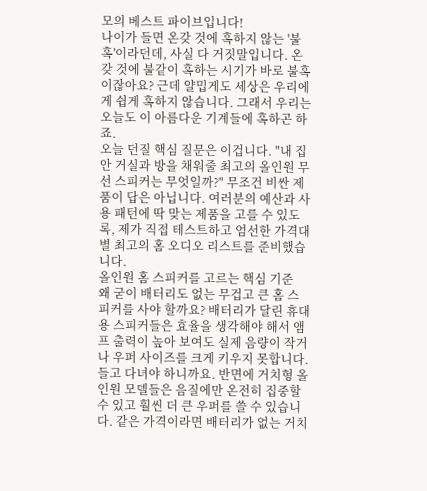모의 베스트 파이브입니다!
나이가 들면 온갖 것에 혹하지 않는 '불혹'이라던데, 사실 다 거짓말입니다. 온갖 것에 불같이 혹하는 시기가 바로 불혹이잖아요? 근데 얄밉게도 세상은 우리에게 쉽게 혹하지 않습니다. 그래서 우리는 오늘도 이 아름다운 기계들에 혹하곤 하죠.
오늘 던질 핵심 질문은 이겁니다. "내 집 안 거실과 방을 채워줄 최고의 올인원 무선 스피커는 무엇일까?" 무조건 비싼 제품이 답은 아닙니다. 여러분의 예산과 사용 패턴에 딱 맞는 제품을 고를 수 있도록, 제가 직접 테스트하고 엄선한 가격대별 최고의 홈 오디오 리스트를 준비했습니다.
올인원 홈 스피커를 고르는 핵심 기준
왜 굳이 배터리도 없는 무겁고 큰 홈 스피커를 사야 할까요? 배터리가 달린 휴대용 스피커들은 효율을 생각해야 해서 앰프 출력이 높아 보여도 실제 음량이 작거나 우퍼 사이즈를 크게 키우지 못합니다. 들고 다녀야 하니까요. 반면에 거치형 올인원 모델들은 음질에만 온전히 집중할 수 있고 훨씬 더 큰 우퍼를 쓸 수 있습니다. 같은 가격이라면 배터리가 없는 거치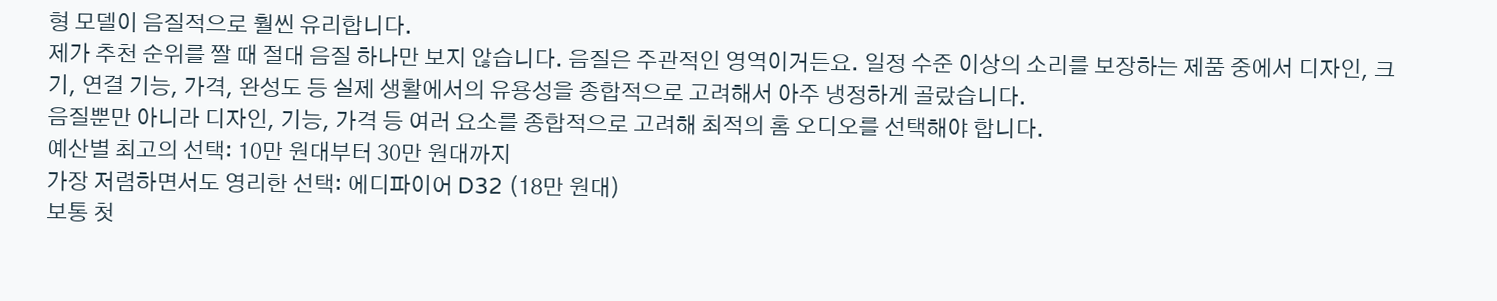형 모델이 음질적으로 훨씬 유리합니다.
제가 추천 순위를 짤 때 절대 음질 하나만 보지 않습니다. 음질은 주관적인 영역이거든요. 일정 수준 이상의 소리를 보장하는 제품 중에서 디자인, 크기, 연결 기능, 가격, 완성도 등 실제 생활에서의 유용성을 종합적으로 고려해서 아주 냉정하게 골랐습니다.
음질뿐만 아니라 디자인, 기능, 가격 등 여러 요소를 종합적으로 고려해 최적의 홈 오디오를 선택해야 합니다.
예산별 최고의 선택: 10만 원대부터 30만 원대까지
가장 저렴하면서도 영리한 선택: 에디파이어 D32 (18만 원대)
보통 첫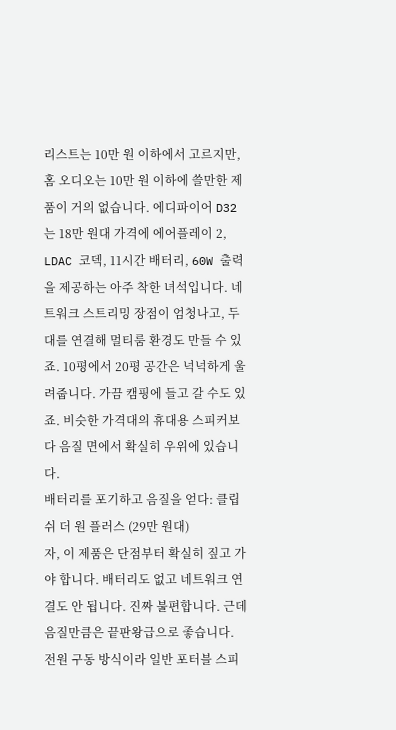리스트는 10만 원 이하에서 고르지만, 홈 오디오는 10만 원 이하에 쓸만한 제품이 거의 없습니다. 에디파이어 D32는 18만 원대 가격에 에어플레이 2, LDAC 코덱, 11시간 배터리, 60W 출력을 제공하는 아주 착한 녀석입니다. 네트워크 스트리밍 장점이 엄청나고, 두 대를 연결해 멀티룸 환경도 만들 수 있죠. 10평에서 20평 공간은 넉넉하게 울려줍니다. 가끔 캠핑에 들고 갈 수도 있죠. 비슷한 가격대의 휴대용 스피커보다 음질 면에서 확실히 우위에 있습니다.
배터리를 포기하고 음질을 얻다: 클립쉬 더 원 플러스 (29만 원대)
자, 이 제품은 단점부터 확실히 짚고 가야 합니다. 배터리도 없고 네트워크 연결도 안 됩니다. 진짜 불편합니다. 근데 음질만큼은 끝판왕급으로 좋습니다. 전원 구동 방식이라 일반 포터블 스피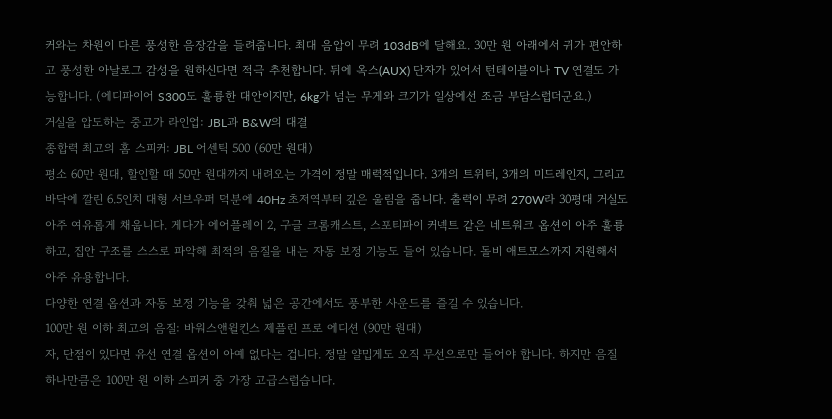커와는 차원이 다른 풍성한 음장감을 들려줍니다. 최대 음압이 무려 103dB에 달해요. 30만 원 아래에서 귀가 편안하고 풍성한 아날로그 감성을 원하신다면 적극 추천합니다. 뒤에 옥스(AUX) 단자가 있어서 턴테이블이나 TV 연결도 가능합니다. (에디파이어 S300도 훌륭한 대안이지만, 6kg가 넘는 무게와 크기가 일상에선 조금 부담스럽더군요.)
거실을 압도하는 중고가 라인업: JBL과 B&W의 대결
종합력 최고의 홈 스피커: JBL 어센틱 500 (60만 원대)
평소 60만 원대, 할인할 때 50만 원대까지 내려오는 가격이 정말 매력적입니다. 3개의 트위터, 3개의 미드레인지, 그리고 바닥에 깔린 6.5인치 대형 서브우퍼 덕분에 40Hz 초저역부터 깊은 울림을 줍니다. 출력이 무려 270W라 30평대 거실도 아주 여유롭게 채웁니다. 게다가 에어플레이 2, 구글 크롬캐스트, 스포티파이 커넥트 같은 네트워크 옵션이 아주 훌륭하고, 집안 구조를 스스로 파악해 최적의 음질을 내는 자동 보정 기능도 들어 있습니다. 돌비 애트모스까지 지원해서 아주 유용합니다.
다양한 연결 옵션과 자동 보정 기능을 갖춰 넓은 공간에서도 풍부한 사운드를 즐길 수 있습니다.
100만 원 이하 최고의 음질: 바워스앤윌킨스 제플린 프로 에디션 (90만 원대)
자, 단점이 있다면 유선 연결 옵션이 아예 없다는 겁니다. 정말 얄밉게도 오직 무선으로만 들어야 합니다. 하지만 음질 하나만큼은 100만 원 이하 스피커 중 가장 고급스럽습니다.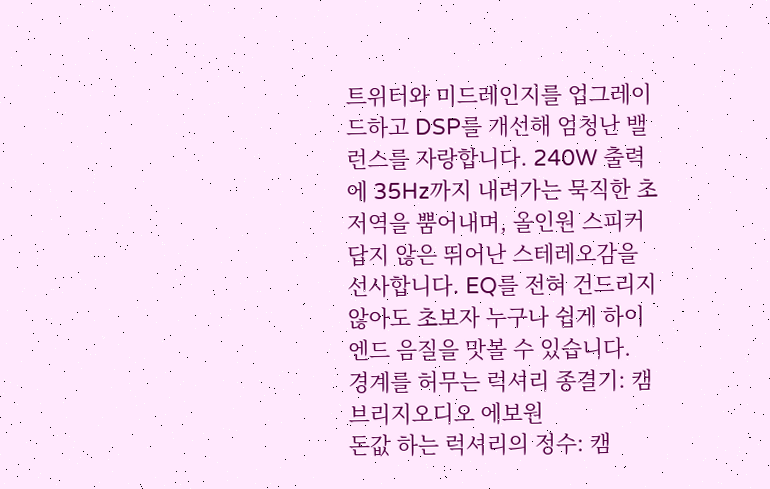트위터와 미드레인지를 업그레이드하고 DSP를 개선해 엄청난 밸런스를 자랑합니다. 240W 출력에 35Hz까지 내려가는 묵직한 초저역을 뿜어내며, 올인원 스피커답지 않은 뛰어난 스테레오감을 선사합니다. EQ를 전혀 건드리지 않아도 초보자 누구나 쉽게 하이엔드 음질을 맛볼 수 있습니다.
경계를 허무는 럭셔리 종결기: 캠브리지오디오 에보원
돈값 하는 럭셔리의 정수: 캠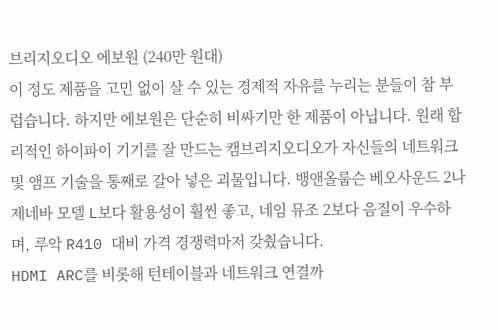브리지오디오 에보원 (240만 원대)
이 정도 제품을 고민 없이 살 수 있는 경제적 자유를 누리는 분들이 참 부럽습니다. 하지만 에보원은 단순히 비싸기만 한 제품이 아닙니다. 원래 합리적인 하이파이 기기를 잘 만드는 캠브리지오디오가 자신들의 네트워크 및 앰프 기술을 통째로 갈아 넣은 괴물입니다. 뱅앤올룹슨 베오사운드 2나 제네바 모델 L보다 활용성이 훨씬 좋고, 네임 뮤조 2보다 음질이 우수하며, 루악 R410 대비 가격 경쟁력마저 갖췄습니다.
HDMI ARC를 비롯해 턴테이블과 네트워크 연결까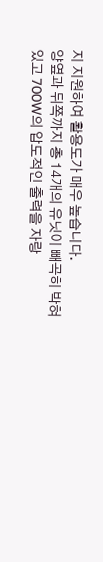지 지원하여 활용도가 매우 높습니다.
양옆과 뒤쪽까지 총 14개의 유닛이 빼곡히 박혀 있고 700W의 압도적인 출력을 자랑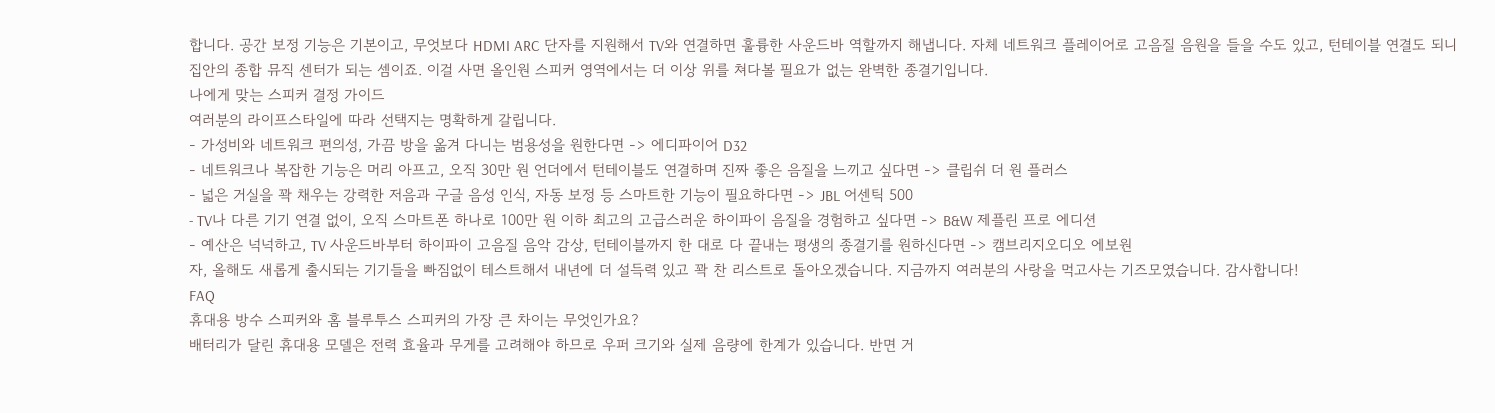합니다. 공간 보정 기능은 기본이고, 무엇보다 HDMI ARC 단자를 지원해서 TV와 연결하면 훌륭한 사운드바 역할까지 해냅니다. 자체 네트워크 플레이어로 고음질 음원을 들을 수도 있고, 턴테이블 연결도 되니 집안의 종합 뮤직 센터가 되는 셈이죠. 이걸 사면 올인원 스피커 영역에서는 더 이상 위를 쳐다볼 필요가 없는 완벽한 종결기입니다.
나에게 맞는 스피커 결정 가이드
여러분의 라이프스타일에 따라 선택지는 명확하게 갈립니다.
- 가성비와 네트워크 편의성, 가끔 방을 옮겨 다니는 범용성을 원한다면 -> 에디파이어 D32
- 네트워크나 복잡한 기능은 머리 아프고, 오직 30만 원 언더에서 턴테이블도 연결하며 진짜 좋은 음질을 느끼고 싶다면 -> 클립쉬 더 원 플러스
- 넓은 거실을 꽉 채우는 강력한 저음과 구글 음성 인식, 자동 보정 등 스마트한 기능이 필요하다면 -> JBL 어센틱 500
- TV나 다른 기기 연결 없이, 오직 스마트폰 하나로 100만 원 이하 최고의 고급스러운 하이파이 음질을 경험하고 싶다면 -> B&W 제플린 프로 에디션
- 예산은 넉넉하고, TV 사운드바부터 하이파이 고음질 음악 감상, 턴테이블까지 한 대로 다 끝내는 평생의 종결기를 원하신다면 -> 캠브리지오디오 에보원
자, 올해도 새롭게 출시되는 기기들을 빠짐없이 테스트해서 내년에 더 설득력 있고 꽉 찬 리스트로 돌아오겠습니다. 지금까지 여러분의 사랑을 먹고사는 기즈모였습니다. 감사합니다!
FAQ
휴대용 방수 스피커와 홈 블루투스 스피커의 가장 큰 차이는 무엇인가요?
배터리가 달린 휴대용 모델은 전력 효율과 무게를 고려해야 하므로 우퍼 크기와 실제 음량에 한계가 있습니다. 반면 거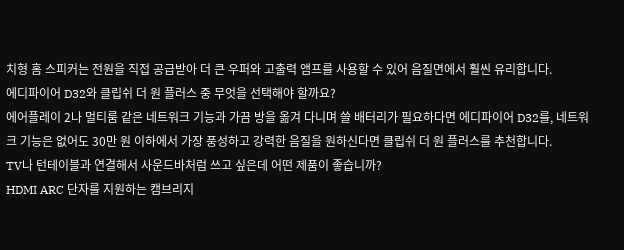치형 홈 스피커는 전원을 직접 공급받아 더 큰 우퍼와 고출력 앰프를 사용할 수 있어 음질면에서 훨씬 유리합니다.
에디파이어 D32와 클립쉬 더 원 플러스 중 무엇을 선택해야 할까요?
에어플레이 2나 멀티룸 같은 네트워크 기능과 가끔 방을 옮겨 다니며 쓸 배터리가 필요하다면 에디파이어 D32를, 네트워크 기능은 없어도 30만 원 이하에서 가장 풍성하고 강력한 음질을 원하신다면 클립쉬 더 원 플러스를 추천합니다.
TV나 턴테이블과 연결해서 사운드바처럼 쓰고 싶은데 어떤 제품이 좋습니까?
HDMI ARC 단자를 지원하는 캠브리지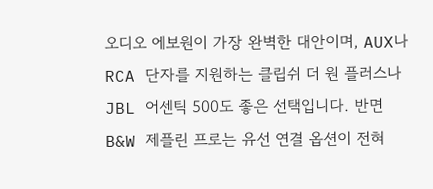오디오 에보원이 가장 완벽한 대안이며, AUX나 RCA 단자를 지원하는 클립쉬 더 원 플러스나 JBL 어센틱 500도 좋은 선택입니다. 반면 B&W 제플린 프로는 유선 연결 옵션이 전혀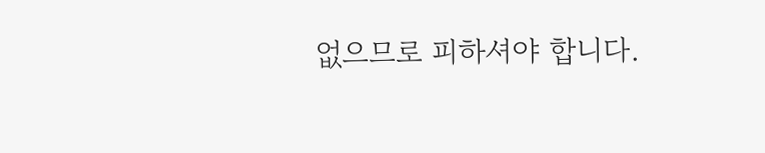없으므로 피하셔야 합니다.